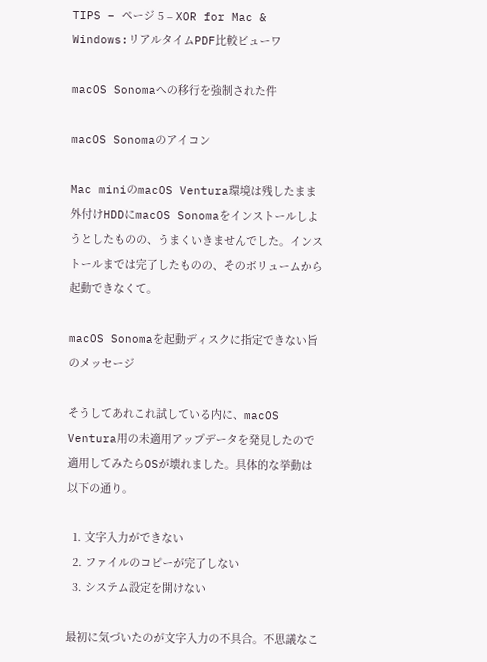TIPS – ページ 5 – XOR for Mac & Windows:リアルタイムPDF比較ビューワ

macOS Sonomaへの移行を強制された件

macOS Sonomaのアイコン

Mac miniのmacOS Ventura環境は残したまま外付けHDDにmacOS Sonomaをインストールしようとしたものの、うまくいきませんでした。インストールまでは完了したものの、そのボリュームから起動できなくて。

macOS Sonomaを起動ディスクに指定できない旨のメッセージ

そうしてあれこれ試している内に、macOS Ventura用の未適用アップデータを発見したので適用してみたらOSが壊れました。具体的な挙動は以下の通り。

  1. 文字入力ができない
  2. ファイルのコピーが完了しない
  3. システム設定を開けない

最初に気づいたのが文字入力の不具合。不思議なこ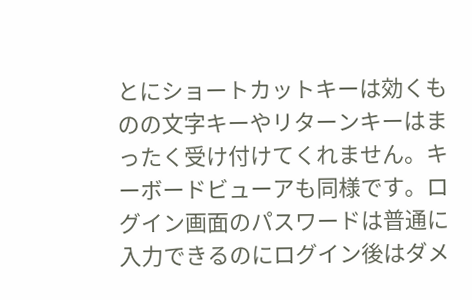とにショートカットキーは効くものの文字キーやリターンキーはまったく受け付けてくれません。キーボードビューアも同様です。ログイン画面のパスワードは普通に入力できるのにログイン後はダメ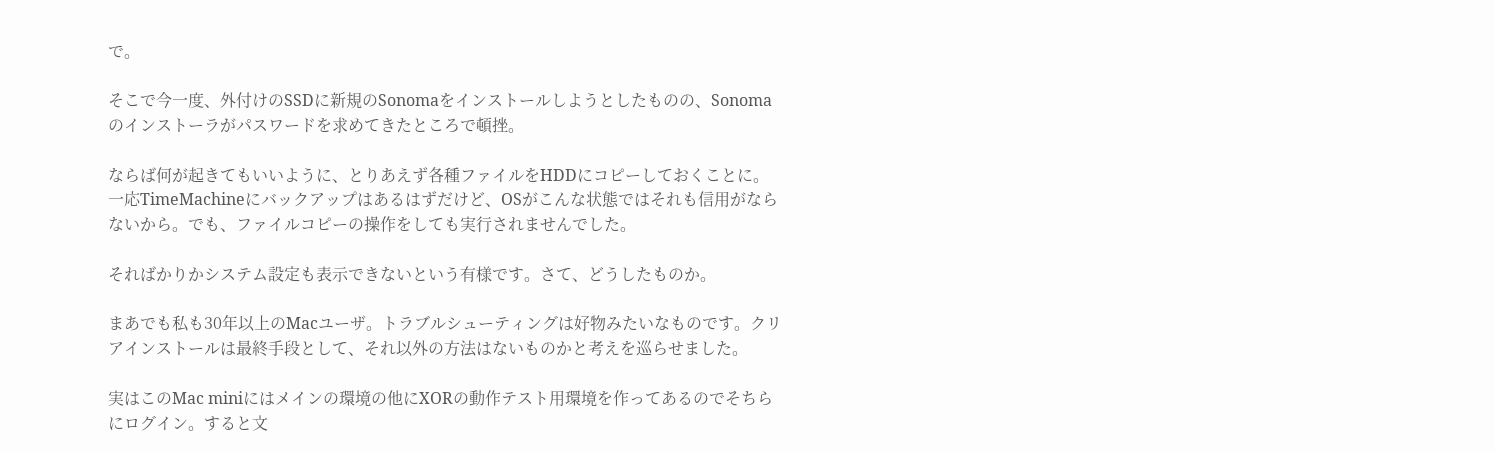で。

そこで今一度、外付けのSSDに新規のSonomaをインストールしようとしたものの、Sonomaのインストーラがパスワードを求めてきたところで頓挫。

ならば何が起きてもいいように、とりあえず各種ファイルをHDDにコピーしておくことに。一応TimeMachineにバックアップはあるはずだけど、OSがこんな状態ではそれも信用がならないから。でも、ファイルコピーの操作をしても実行されませんでした。

そればかりかシステム設定も表示できないという有様です。さて、どうしたものか。

まあでも私も30年以上のMacユーザ。トラブルシューティングは好物みたいなものです。クリアインストールは最終手段として、それ以外の方法はないものかと考えを巡らせました。

実はこのMac miniにはメインの環境の他にXORの動作テスト用環境を作ってあるのでそちらにログイン。すると文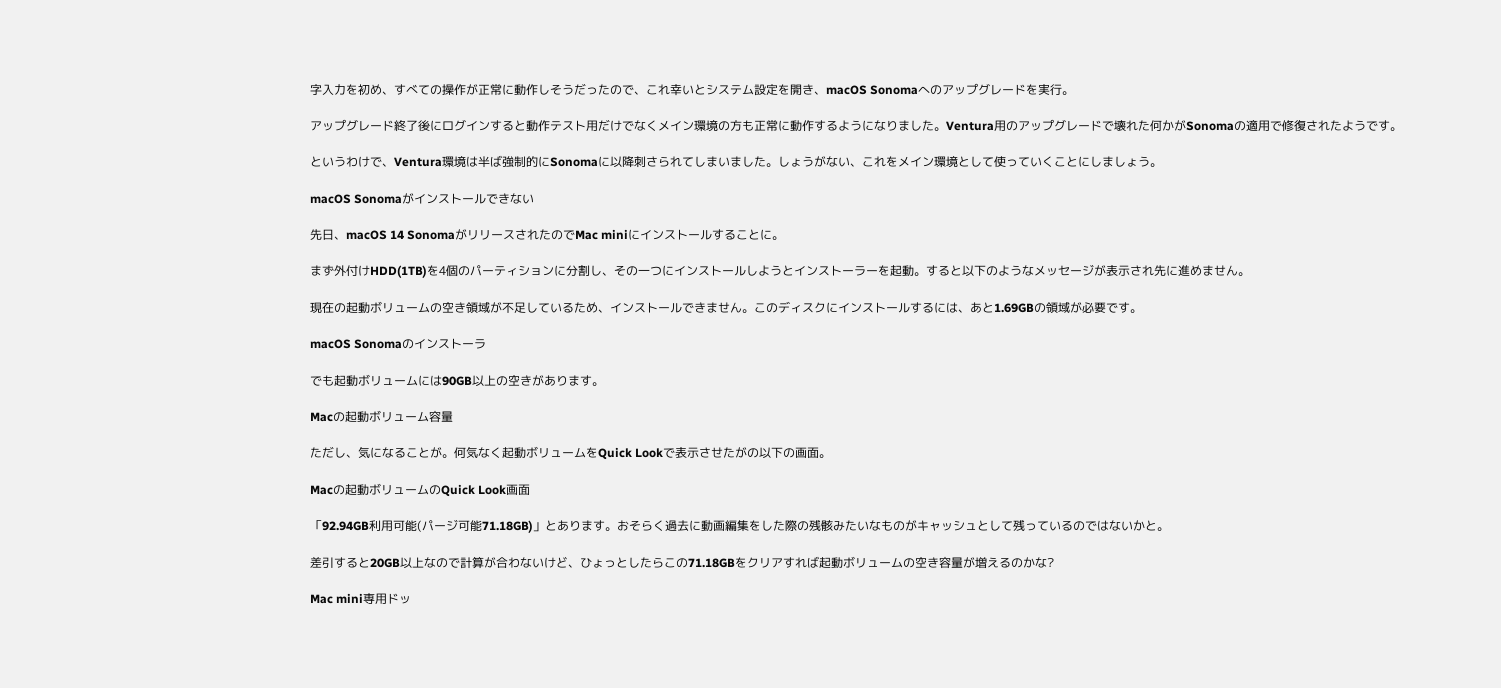字入力を初め、すべての操作が正常に動作しそうだったので、これ幸いとシステム設定を開き、macOS Sonomaへのアップグレードを実行。

アップグレード終了後にログインすると動作テスト用だけでなくメイン環境の方も正常に動作するようになりました。Ventura用のアップグレードで壊れた何かがSonomaの適用で修復されたようです。

というわけで、Ventura環境は半ば強制的にSonomaに以降刺さられてしまいました。しょうがない、これをメイン環境として使っていくことにしましょう。

macOS Sonomaがインストールできない

先日、macOS 14 SonomaがリリースされたのでMac miniにインストールすることに。

まず外付けHDD(1TB)を4個のパーティションに分割し、その一つにインストールしようとインストーラーを起動。すると以下のようなメッセージが表示され先に進めません。

現在の起動ボリュームの空き領域が不足しているため、インストールできません。このディスクにインストールするには、あと1.69GBの領域が必要です。

macOS Sonomaのインストーラ

でも起動ボリュームには90GB以上の空きがあります。

Macの起動ボリューム容量

ただし、気になることが。何気なく起動ボリュームをQuick Lookで表示させたがの以下の画面。

Macの起動ボリュームのQuick Look画面

「92.94GB利用可能(パージ可能71.18GB)」とあります。おそらく過去に動画編集をした際の残骸みたいなものがキャッシュとして残っているのではないかと。

差引すると20GB以上なので計算が合わないけど、ひょっとしたらこの71.18GBをクリアすれば起動ボリュームの空き容量が増えるのかな?

Mac mini専用ドッ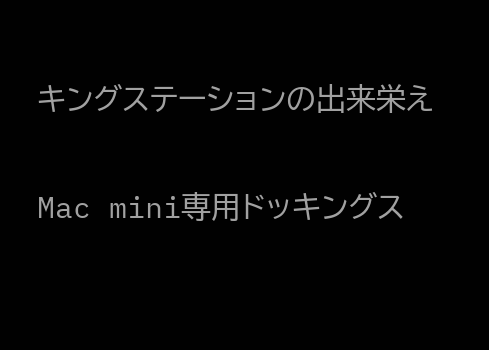キングステーションの出来栄え

Mac mini専用ドッキングス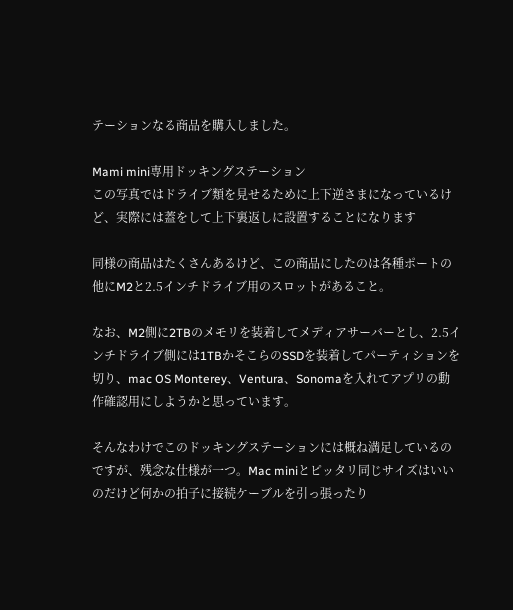テーションなる商品を購入しました。

Mami mini専用ドッキングステーション
この写真ではドライブ類を見せるために上下逆さまになっているけど、実際には蓋をして上下裏返しに設置することになります

同様の商品はたくさんあるけど、この商品にしたのは各種ポートの他にM2と2.5インチドライブ用のスロットがあること。

なお、M2側に2TBのメモリを装着してメディアサーバーとし、2.5インチドライブ側には1TBかそこらのSSDを装着してパーティションを切り、mac OS Monterey、Ventura、Sonomaを入れてアプリの動作確認用にしようかと思っています。

そんなわけでこのドッキングステーションには概ね満足しているのですが、残念な仕様が一つ。Mac miniとピッタリ同じサイズはいいのだけど何かの拍子に接続ケーブルを引っ張ったり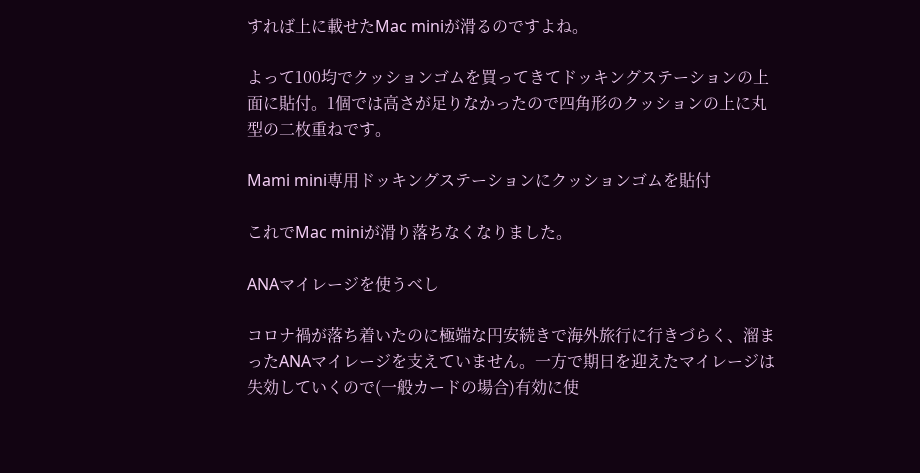すれば上に載せたMac miniが滑るのですよね。

よって100均でクッションゴムを買ってきてドッキングステーションの上面に貼付。1個では高さが足りなかったので四角形のクッションの上に丸型の二枚重ねです。

Mami mini専用ドッキングステーションにクッションゴムを貼付

これでMac miniが滑り落ちなくなりました。

ANAマイレージを使うべし

コロナ禍が落ち着いたのに極端な円安続きで海外旅行に行きづらく、溜まったANAマイレージを支えていません。一方で期日を迎えたマイレージは失効していくので(一般カードの場合)有効に使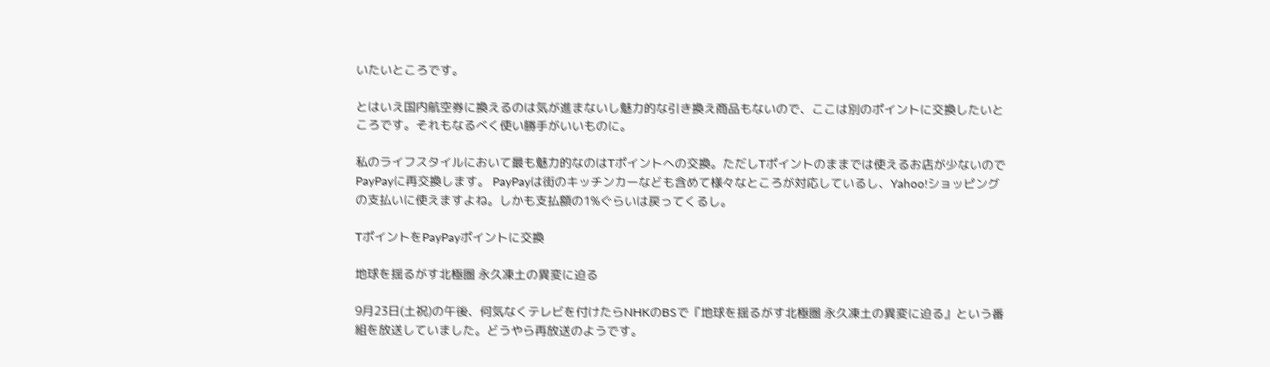いたいところです。

とはいえ国内航空券に換えるのは気が進まないし魅力的な引き換え商品もないので、ここは別のポイントに交換したいところです。それもなるべく使い勝手がいいものに。

私のライフスタイルにおいて最も魅力的なのはTポイントへの交換。ただしTポイントのままでは使えるお店が少ないのでPayPayに再交換します。 PayPayは街のキッチンカーなども含めて様々なところが対応しているし、Yahoo!ショッピングの支払いに使えますよね。しかも支払額の1%ぐらいは戻ってくるし。

TポイントをPayPayポイントに交換

地球を揺るがす北極圏 永久凍土の異変に迫る

9月23日(土祝)の午後、何気なくテレビを付けたらNHKのBSで『地球を揺るがす北極圏 永久凍土の異変に迫る』という番組を放送していました。どうやら再放送のようです。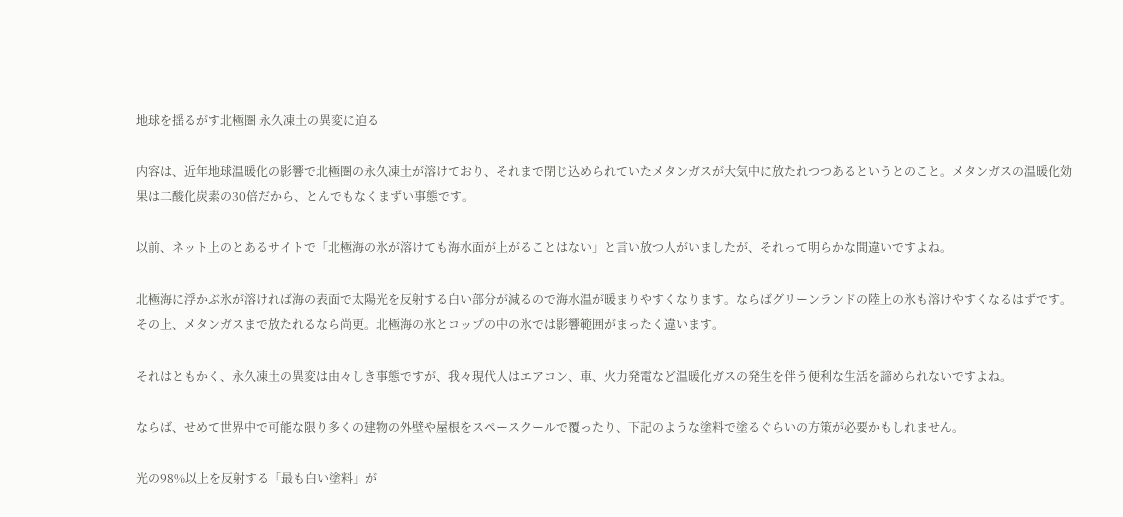地球を揺るがす北極圏 永久凍土の異変に迫る

内容は、近年地球温暖化の影響で北極圏の永久凍土が溶けており、それまで閉じ込められていたメタンガスが大気中に放たれつつあるというとのこと。メタンガスの温暖化効果は二酸化炭素の30倍だから、とんでもなくまずい事態です。

以前、ネット上のとあるサイトで「北極海の氷が溶けても海水面が上がることはない」と言い放つ人がいましたが、それって明らかな間違いですよね。

北極海に浮かぶ氷が溶ければ海の表面で太陽光を反射する白い部分が減るので海水温が暖まりやすくなります。ならばグリーンランドの陸上の氷も溶けやすくなるはずです。その上、メタンガスまで放たれるなら尚更。北極海の氷とコップの中の氷では影響範囲がまったく違います。

それはともかく、永久凍土の異変は由々しき事態ですが、我々現代人はエアコン、車、火力発電など温暖化ガスの発生を伴う便利な生活を諦められないですよね。

ならば、せめて世界中で可能な限り多くの建物の外壁や屋根をスペースクールで覆ったり、下記のような塗料で塗るぐらいの方策が必要かもしれません。

光の98%以上を反射する「最も白い塗料」が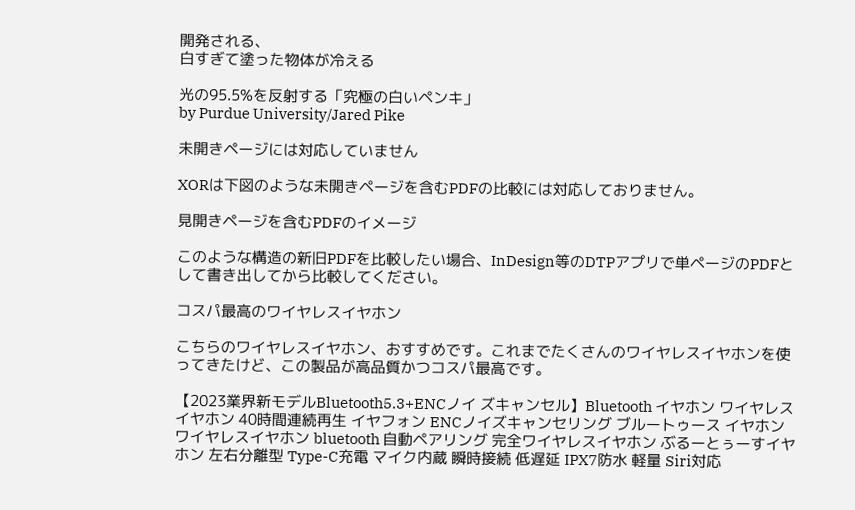開発される、
白すぎて塗った物体が冷える

光の95.5%を反射する「究極の白いペンキ」
by Purdue University/Jared Pike

未開きページには対応していません

XORは下図のような未開きページを含むPDFの比較には対応しておりません。

見開きページを含むPDFのイメージ

このような構造の新旧PDFを比較したい場合、InDesign等のDTPアプリで単ページのPDFとして書き出してから比較してください。

コスパ最高のワイヤレスイヤホン

こちらのワイヤレスイヤホン、おすすめです。これまでたくさんのワイヤレスイヤホンを使ってきたけど、この製品が高品質かつコスパ最高です。

【2023業界新モデルBluetooth5.3+ENCノイ ズキャンセル】Bluetooth イヤホン ワイヤレスイヤホン 40時間連続再生 イヤフォン ENCノイズキャンセリング ブルートゥース イヤホン ワイヤレスイヤホン bluetooth 自動ペアリング 完全ワイヤレスイヤホン ぶるーとぅーすイヤホン 左右分離型 Type-C充電 マイク内蔵 瞬時接続 低遅延 IPX7防水 軽量 Siri対応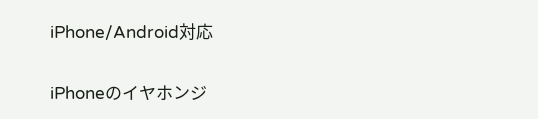iPhone/Android対応

iPhoneのイヤホンジ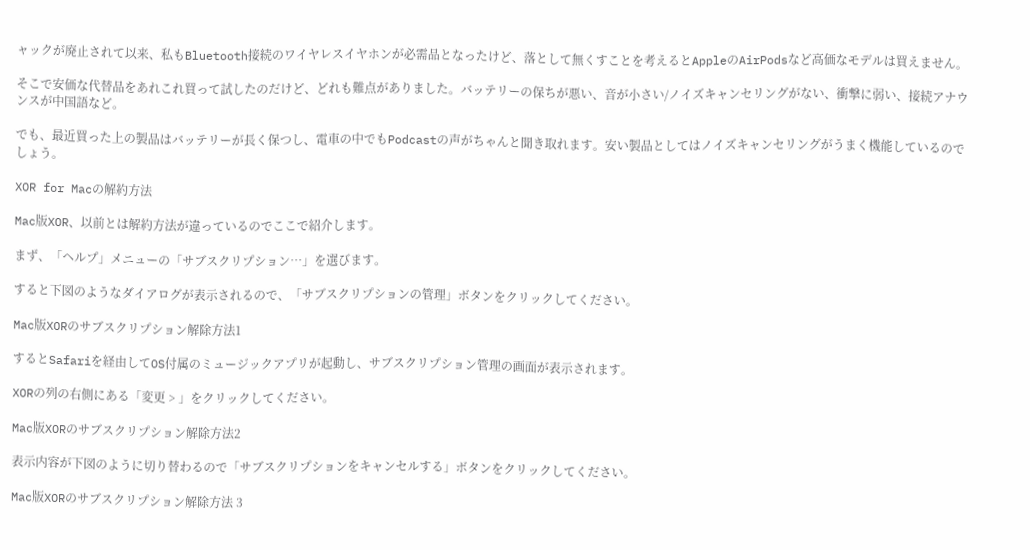ャックが廃止されて以来、私もBluetooth接続のワイヤレスイヤホンが必需品となったけど、落として無くすことを考えるとAppleのAirPodsなど高価なモデルは買えません。

そこで安価な代替品をあれこれ買って試したのだけど、どれも難点がありました。バッテリーの保ちが悪い、音が小さい/ノイズキャンセリングがない、衝撃に弱い、接続アナウンスが中国語など。

でも、最近買った上の製品はバッテリーが長く保つし、電車の中でもPodcastの声がちゃんと聞き取れます。安い製品としてはノイズキャンセリングがうまく機能しているのでしょう。

XOR for Macの解約方法

Mac版XOR、以前とは解約方法が違っているのでここで紹介します。

まず、「ヘルプ」メニューの「サブスクリプション…」を選びます。

すると下図のようなダイアログが表示されるので、「サブスクリプションの管理」ボタンをクリックしてください。

Mac版XORのサブスクリプション解除方法1

するとSafariを経由してOS付属のミュージックアプリが起動し、サブスクリプション管理の画面が表示されます。

XORの列の右側にある「変更 > 」をクリックしてください。

Mac版XORのサブスクリプション解除方法2

表示内容が下図のように切り替わるので「サブスクリプションをキャンセルする」ボタンをクリックしてください。

Mac版XORのサブスクリプション解除方法 3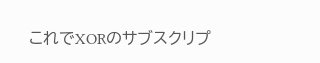これでXORのサブスクリプ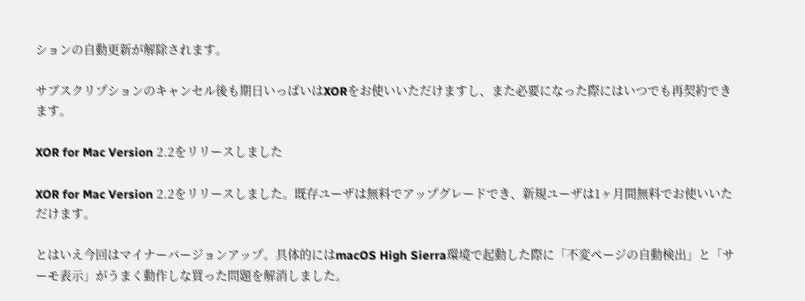ションの自動更新が解除されます。

サブスクリプションのキャンセル後も期日いっぱいはXORをお使いいただけますし、また必要になった際にはいつでも再契約できます。

XOR for Mac Version 2.2をリリースしました

XOR for Mac Version 2.2をリリースしました。既存ユーザは無料でアップグレードでき、新規ユーザは1ヶ月間無料でお使いいただけます。

とはいえ今回はマイナーバージョンアップ。具体的にはmacOS High Sierra環境で起動した際に「不変ページの自動検出」と「サーモ表示」がうまく動作しな買った問題を解消しました。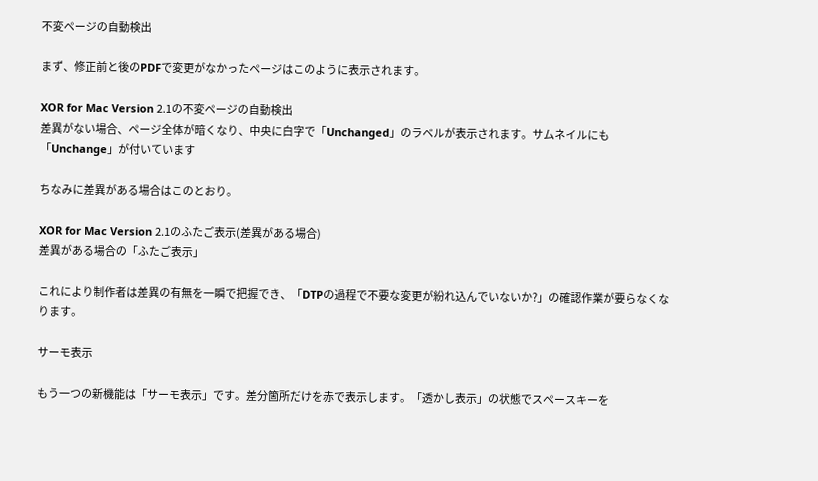不変ページの自動検出

まず、修正前と後のPDFで変更がなかったページはこのように表示されます。

XOR for Mac Version 2.1の不変ページの自動検出
差異がない場合、ページ全体が暗くなり、中央に白字で「Unchanged」のラベルが表示されます。サムネイルにも「Unchange」が付いています

ちなみに差異がある場合はこのとおり。

XOR for Mac Version 2.1のふたご表示(差異がある場合)
差異がある場合の「ふたご表示」

これにより制作者は差異の有無を一瞬で把握でき、「DTPの過程で不要な変更が紛れ込んでいないか?」の確認作業が要らなくなります。

サーモ表示

もう一つの新機能は「サーモ表示」です。差分箇所だけを赤で表示します。「透かし表示」の状態でスペースキーを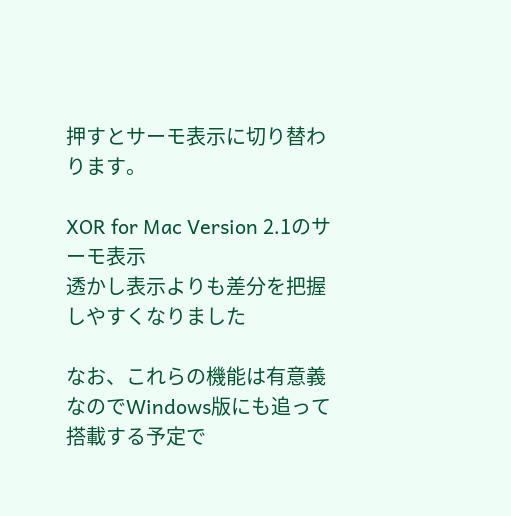押すとサーモ表示に切り替わります。

XOR for Mac Version 2.1のサーモ表示
透かし表示よりも差分を把握しやすくなりました

なお、これらの機能は有意義なのでWindows版にも追って搭載する予定で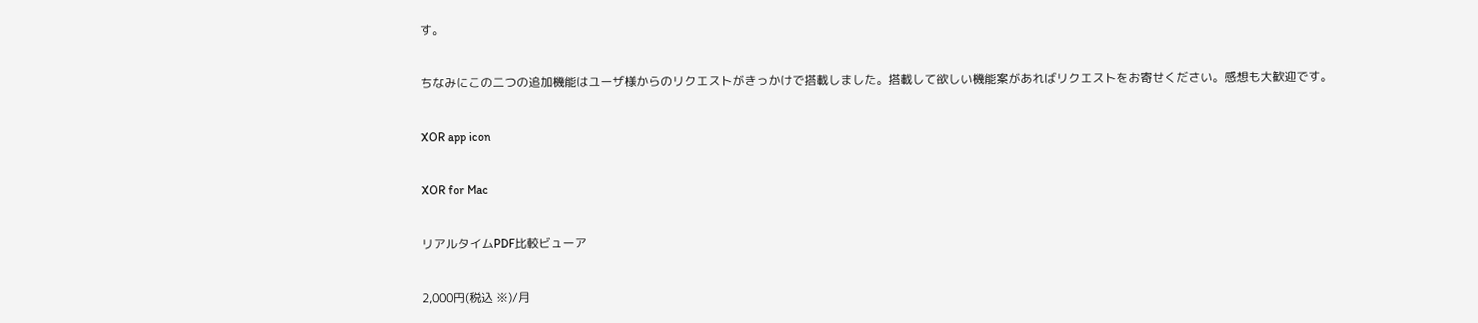す。

ちなみにこの二つの追加機能はユーザ様からのリクエストがきっかけで搭載しました。搭載して欲しい機能案があればリクエストをお寄せください。感想も大歓迎です。

XOR app icon

XOR for Mac

リアルタイムPDF比較ビューア

2,000円(税込 ※)/月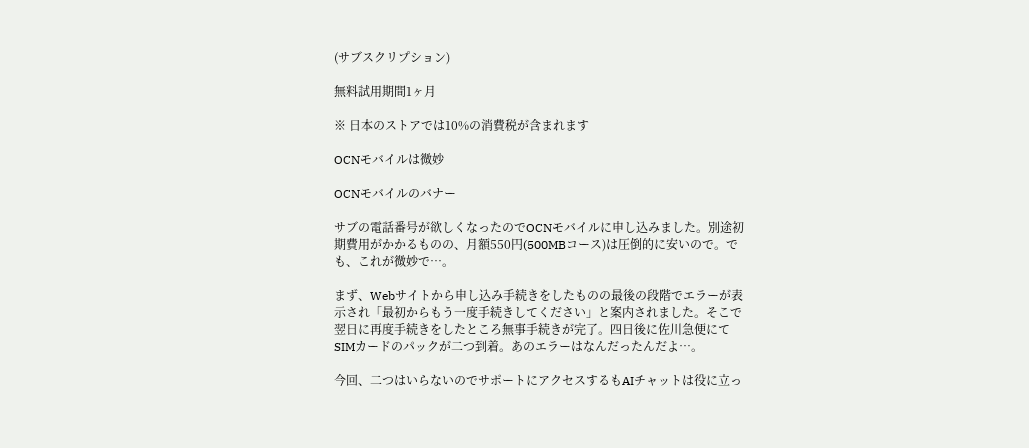(サブスクリプション)

無料試用期間1ヶ月

※ 日本のストアでは10%の消費税が含まれます

OCNモバイルは微妙

OCNモバイルのバナー

サブの電話番号が欲しくなったのでOCNモバイルに申し込みました。別途初期費用がかかるものの、月額550円(500MBコース)は圧倒的に安いので。でも、これが微妙で…。

まず、Webサイトから申し込み手続きをしたものの最後の段階でエラーが表示され「最初からもう一度手続きしてください」と案内されました。そこで翌日に再度手続きをしたところ無事手続きが完了。四日後に佐川急便にてSIMカードのパックが二つ到着。あのエラーはなんだったんだよ…。

今回、二つはいらないのでサポートにアクセスするもAIチャットは役に立っ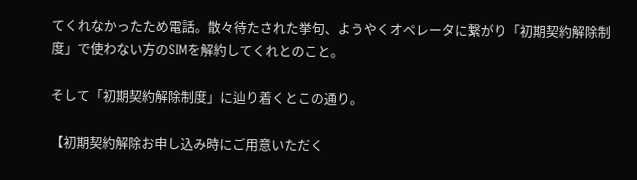てくれなかったため電話。散々待たされた挙句、ようやくオペレータに繋がり「初期契約解除制度」で使わない方のSIMを解約してくれとのこと。

そして「初期契約解除制度」に辿り着くとこの通り。

【初期契約解除お申し込み時にご用意いただく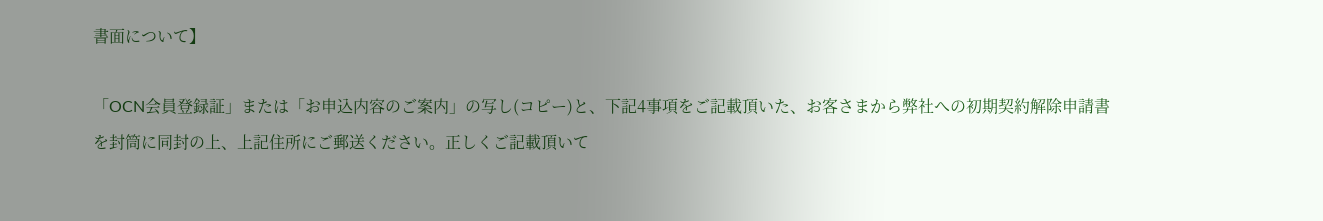書面について】

「OCN会員登録証」または「お申込内容のご案内」の写し(コピー)と、下記4事項をご記載頂いた、お客さまから弊社への初期契約解除申請書を封筒に同封の上、上記住所にご郵送ください。正しくご記載頂いて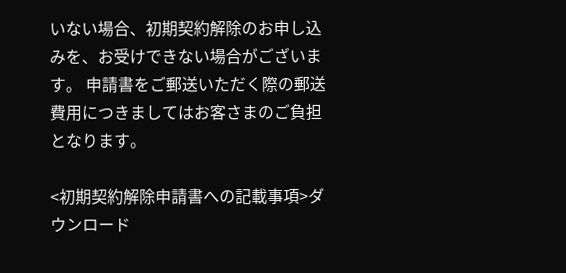いない場合、初期契約解除のお申し込みを、お受けできない場合がございます。 申請書をご郵送いただく際の郵送費用につきましてはお客さまのご負担となります。

<初期契約解除申請書への記載事項>ダウンロード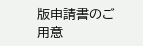版申請書のご用意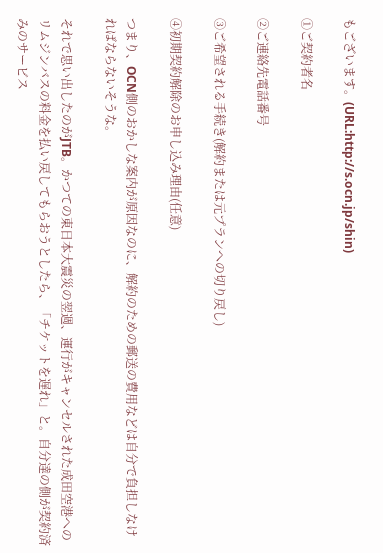もございます。(URL:http://s.ocn.jp/shin)

①ご契約者名

②ご連絡先電話番号

③ご希望される手続き(解約または元プランへの切り戻し)

④初期契約解除のお申し込み理由(任意)

つまり、OCN側のおかしな案内が原因なのに、解約のための郵送の費用などは自分で負担しなければならないそうな。

それで思い出したのがJTB。かつての東日本大震災の翌週、運行がキャンセルされた成田空港へのリムジンバスの料金を払い戻してもらおうとしたら、「チケットを遅れ」と。自分達の側が契約済みのサービス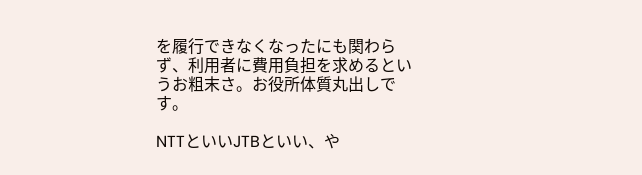を履行できなくなったにも関わらず、利用者に費用負担を求めるというお粗末さ。お役所体質丸出しです。

NTTといいJTBといい、や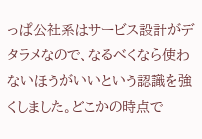っぱ公社系はサービス設計がデタラメなので、なるべくなら使わないほうがいいという認識を強くしました。どこかの時点で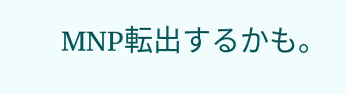MNP転出するかも。